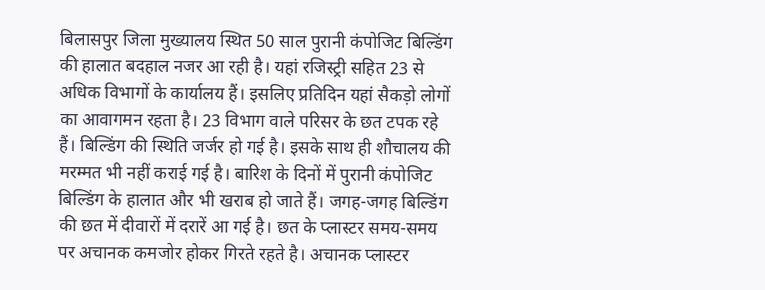बिलासपुर जिला मुख्यालय स्थित 50 साल पुरानी कंपोजिट बिल्डिंग की हालात बदहाल नजर आ रही है। यहां रजिस्ट्री सहित 23 से अधिक विभागों के कार्यालय हैं। इसलिए प्रतिदिन यहां सैकड़ो लोगों का आवागमन रहता है। 23 विभाग वाले परिसर के छत टपक रहे हैं। बिल्डिंग की स्थिति जर्जर हो गई है। इसके साथ ही शौचालय की मरम्मत भी नहीं कराई गई है। बारिश के दिनों में पुरानी कंपोजिट बिल्डिंग के हालात और भी खराब हो जाते हैं। जगह-जगह बिल्डिंग की छत में दीवारों में दरारें आ गई है। छत के प्लास्टर समय-समय पर अचानक कमजोर होकर गिरते रहते है। अचानक प्लास्टर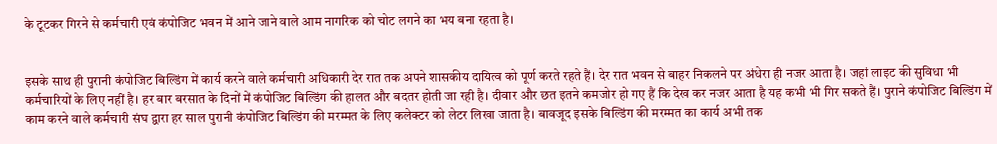के टूटकर गिरने से कर्मचारी एवं कंपोजिट भवन में आने जाने वाले आम नागरिक को चोट लगने का भय बना रहता है।


इसके साथ ही पुरानी कंपोजिट बिल्डिंग में कार्य करने वाले कर्मचारी अधिकारी देर रात तक अपने शासकीय दायित्व को पूर्ण करते रहते हैं। देर रात भवन से बाहर निकलने पर अंधेरा ही नजर आता है। जहां लाइट की सुविधा भी कर्मचारियों के लिए नहीं है। हर बार बरसात के दिनों में कंपोजिट बिल्डिंग की हालत और बदतर होती जा रही है। दीवार और छत इतने कमजोर हो गए हैं कि देख कर नजर आता है यह कभी भी गिर सकते हैं। पुराने कंपोजिट बिल्डिंग में काम करने वाले कर्मचारी संघ द्वारा हर साल पुरानी कंपोजिट बिल्डिंग की मरम्मत के लिए कलेक्टर को लेटर लिखा जाता है। बावजूद इसके बिल्डिंग की मरम्मत का कार्य अभी तक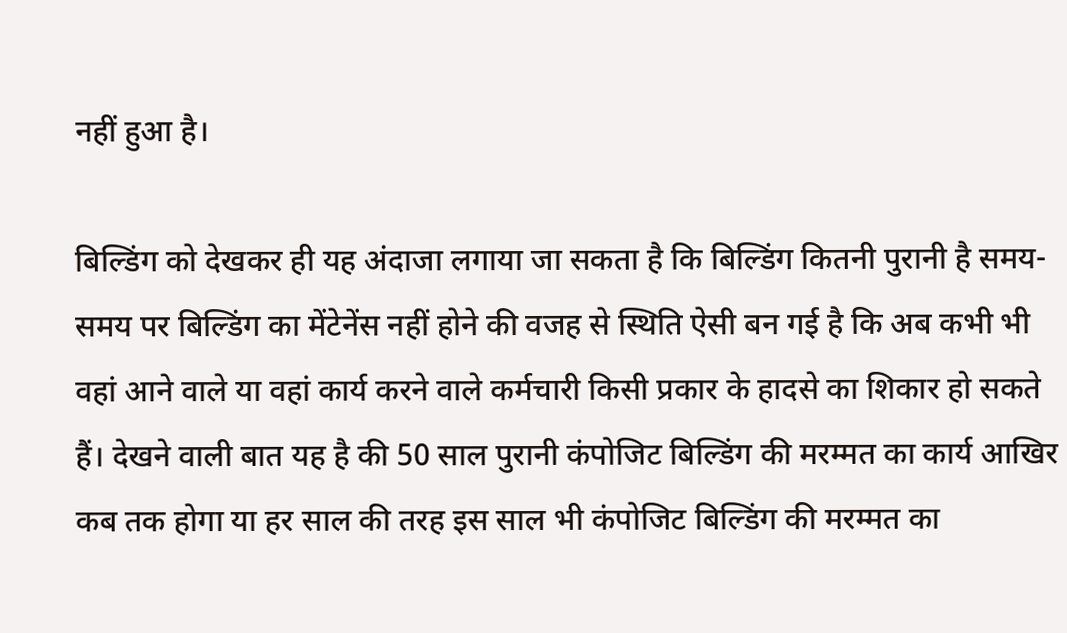नहीं हुआ है।

बिल्डिंग को देखकर ही यह अंदाजा लगाया जा सकता है कि बिल्डिंग कितनी पुरानी है समय-समय पर बिल्डिंग का मेंटेनेंस नहीं होने की वजह से स्थिति ऐसी बन गई है कि अब कभी भी वहां आने वाले या वहां कार्य करने वाले कर्मचारी किसी प्रकार के हादसे का शिकार हो सकते हैं। देखने वाली बात यह है की 50 साल पुरानी कंपोजिट बिल्डिंग की मरम्मत का कार्य आखिर कब तक होगा या हर साल की तरह इस साल भी कंपोजिट बिल्डिंग की मरम्मत का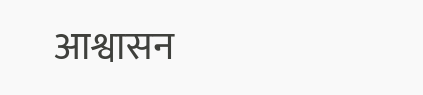आश्वासन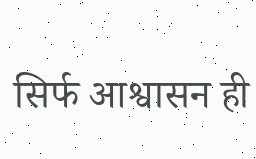सिर्फ आश्वासन ही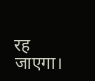रह जाएगा।